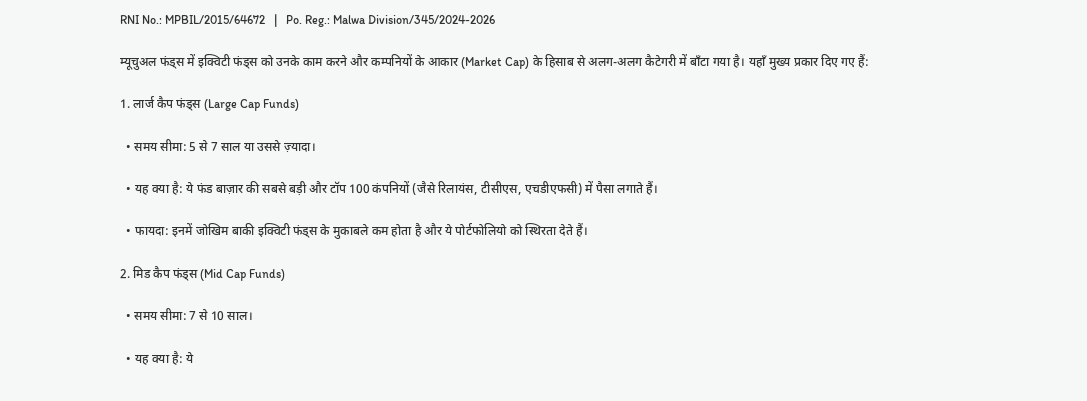RNI No.: MPBIL/2015/64672   |   Po. Reg.: Malwa Division/345/2024-2026

म्यूचुअल फंड्स में इक्विटी फंड्स को उनके काम करने और कम्पनियों के आकार (Market Cap) के हिसाब से अलग-अलग कैटेगरी में बाँटा गया है। यहाँ मुख्य प्रकार दिए गए हैं:

1. लार्ज कैप फंड्स (Large Cap Funds)

  • समय सीमा: 5 से 7 साल या उससे ज़्यादा।

  • यह क्या है: ये फंड बाज़ार की सबसे बड़ी और टॉप 100 कंपनियों (जैसे रिलायंस, टीसीएस, एचडीएफसी) में पैसा लगाते हैं।

  • फायदा: इनमें जोखिम बाकी इक्विटी फंड्स के मुकाबले कम होता है और ये पोर्टफोलियो को स्थिरता देते हैं।

2. मिड कैप फंड्स (Mid Cap Funds)

  • समय सीमा: 7 से 10 साल।

  • यह क्या है: ये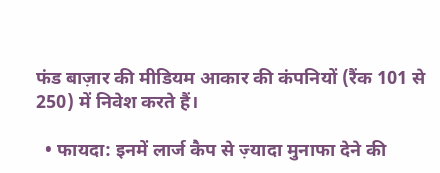फंड बाज़ार की मीडियम आकार की कंपनियों (रैंक 101 से 250) में निवेश करते हैं।

  • फायदा: इनमें लार्ज कैप से ज़्यादा मुनाफा देने की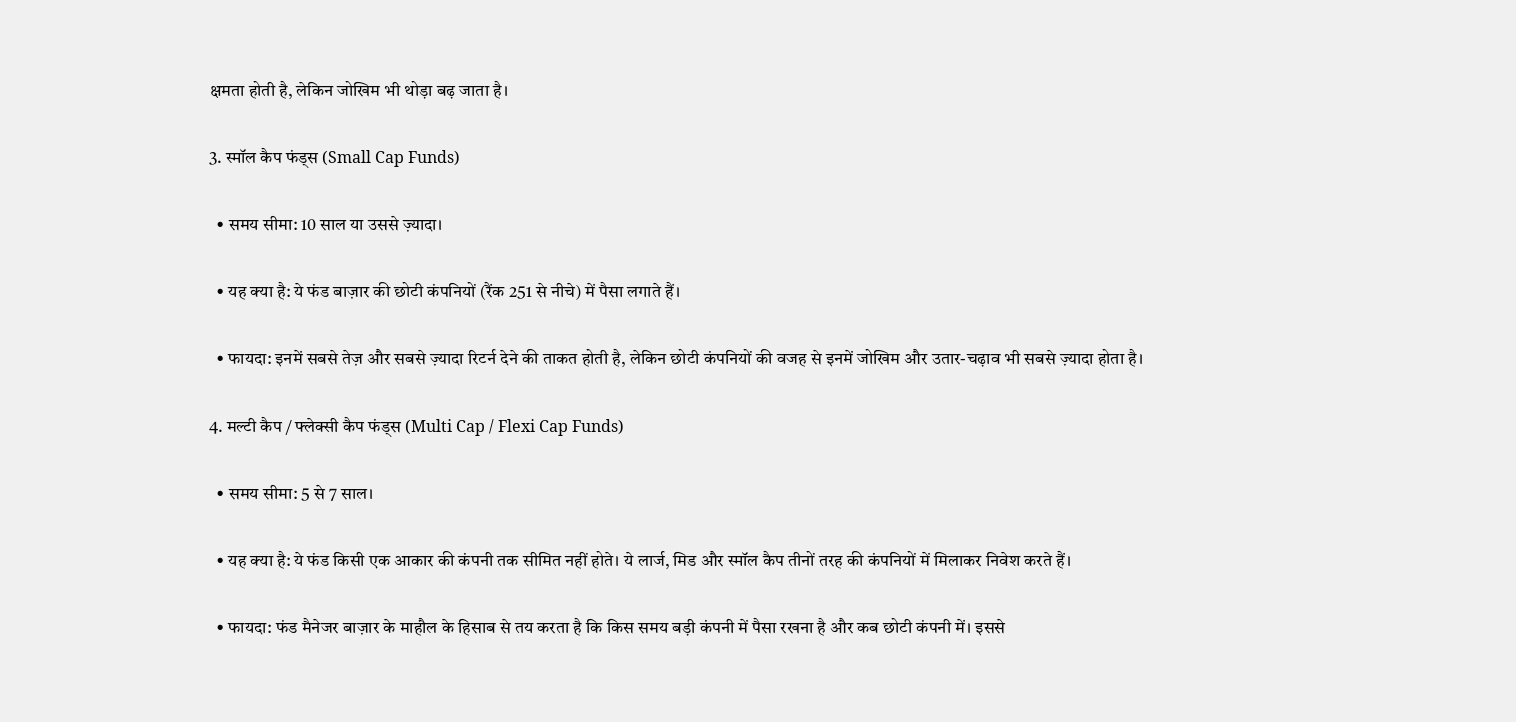क्षमता होती है, लेकिन जोखिम भी थोड़ा बढ़ जाता है।

3. स्मॉल कैप फंड्स (Small Cap Funds)

  • समय सीमा: 10 साल या उससे ज़्यादा।

  • यह क्या है: ये फंड बाज़ार की छोटी कंपनियों (रैंक 251 से नीचे) में पैसा लगाते हैं।

  • फायदा: इनमें सबसे तेज़ और सबसे ज़्यादा रिटर्न देने की ताकत होती है, लेकिन छोटी कंपनियों की वजह से इनमें जोखिम और उतार-चढ़ाव भी सबसे ज़्यादा होता है।

4. मल्टी कैप / फ्लेक्सी कैप फंड्स (Multi Cap / Flexi Cap Funds)

  • समय सीमा: 5 से 7 साल।

  • यह क्या है: ये फंड किसी एक आकार की कंपनी तक सीमित नहीं होते। ये लार्ज, मिड और स्मॉल कैप तीनों तरह की कंपनियों में मिलाकर निवेश करते हैं।

  • फायदा: फंड मैनेजर बाज़ार के माहौल के हिसाब से तय करता है कि किस समय बड़ी कंपनी में पैसा रखना है और कब छोटी कंपनी में। इससे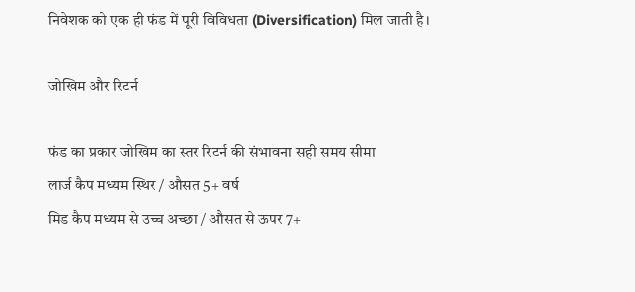निवेशक को एक ही फंड में पूरी विविधता (Diversification) मिल जाती है।

जोखिम और रिटर्न

फंड का प्रकार जोखिम का स्तर रिटर्न की संभावना सही समय सीमा
लार्ज कैप मध्यम स्थिर / औसत 5+ वर्ष
मिड कैप मध्यम से उच्च अच्छा / औसत से ऊपर 7+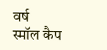वर्ष
स्मॉल कैप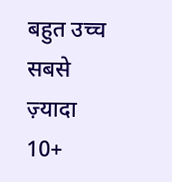बहुत उच्च सबसे ज़्यादा 10+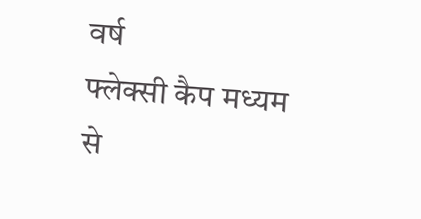वर्ष
फ्लेक्सी कैप मध्यम से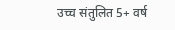उच्च संतुलित 5+ वर्ष